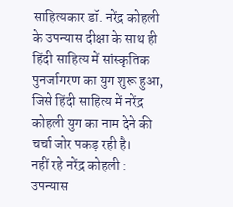साहित्यकार डॉ. नरेंद्र कोहली के उपन्यास दीक्षा के साथ ही हिंदी साहित्य में सांस्कृतिक पुनर्जागरण का युग शुरू हुआ, जिसे हिंदी साहित्य में नरेंद्र कोहली युग का नाम देने की चर्चा जोर पकड़ रही है।
नहीं रहे नरेंद्र कोहली : उपन्यास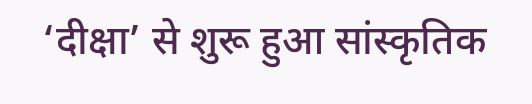‘दीक्षा’ से शुरू हुआ सांस्कृतिक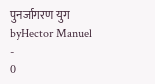पुनर्जागरण युग
byHector Manuel
-
0